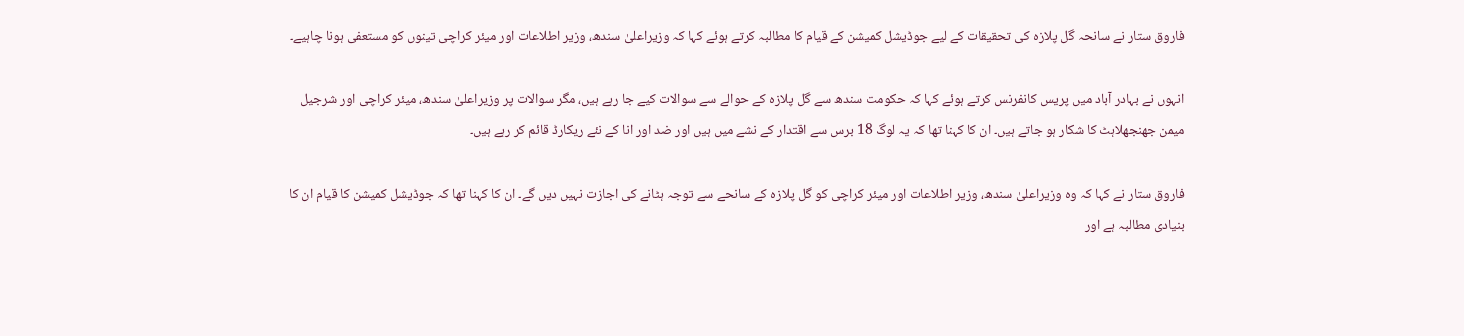فاروق ستار نے سانحہ گل پلازہ کی تحقیقات کے لیے جوڈیشل کمیشن کے قیام کا مطالبہ کرتے ہوئے کہا کہ وزیراعلیٰ سندھ، وزیر اطلاعات اور میئر کراچی تینوں کو مستعفی ہونا چاہیے۔

انہوں نے بہادر آباد میں پریس کانفرنس کرتے ہوئے کہا کہ حکومت سندھ سے گل پلازہ کے حوالے سے سوالات کیے جا رہے ہیں، مگر سوالات پر وزیراعلیٰ سندھ، میئر کراچی اور شرجیل میمن جھنجھلاہٹ کا شکار ہو جاتے ہیں۔ ان کا کہنا تھا کہ یہ لوگ 18 برس سے اقتدار کے نشے میں ہیں اور ضد اور انا کے نئے ریکارڈ قائم کر رہے ہیں۔

فاروق ستار نے کہا کہ وہ وزیراعلیٰ سندھ، وزیر اطلاعات اور میئر کراچی کو گل پلازہ کے سانحے سے توجہ ہٹانے کی اجازت نہیں دیں گے۔ ان کا کہنا تھا کہ جوڈیشل کمیشن کا قیام ان کا بنیادی مطالبہ ہے اور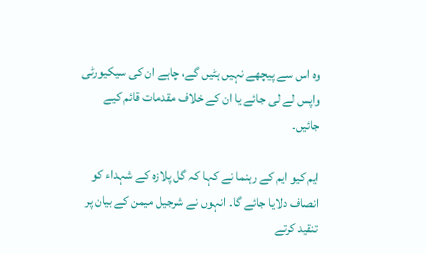وہ اس سے پیچھے نہیں ہٹیں گے، چاہے ان کی سیکیورٹی واپس لے لی جائے یا ان کے خلاف مقدمات قائم کیے جائیں۔

ایم کیو ایم کے رہنما نے کہا کہ گل پلازہ کے شہداء کو انصاف دلایا جائے گا۔ انہوں نے شرجیل میمن کے بیان پر تنقید کرتے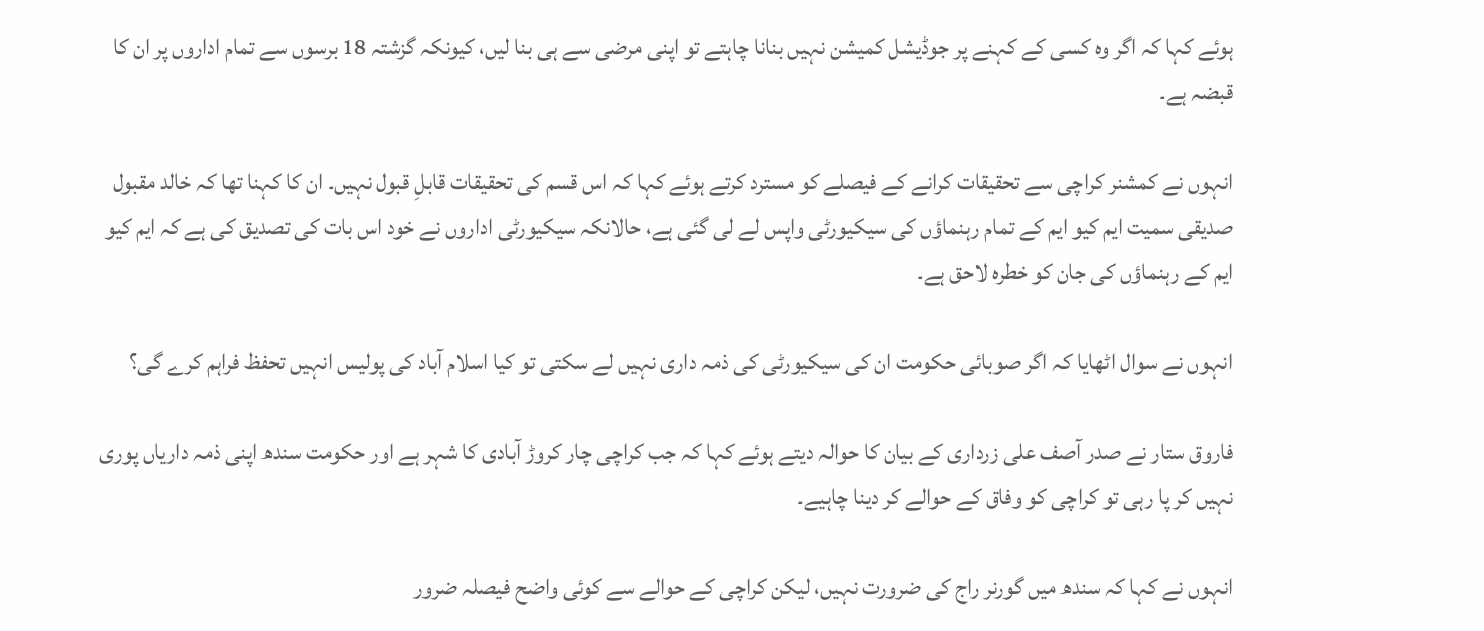ہوئے کہا کہ اگر وہ کسی کے کہنے پر جوڈیشل کمیشن نہیں بنانا چاہتے تو اپنی مرضی سے ہی بنا لیں، کیونکہ گزشتہ 18 برسوں سے تمام اداروں پر ان کا قبضہ ہے۔

انہوں نے کمشنر کراچی سے تحقیقات کرانے کے فیصلے کو مسترد کرتے ہوئے کہا کہ اس قسم کی تحقیقات قابلِ قبول نہیں۔ ان کا کہنا تھا کہ خالد مقبول صدیقی سمیت ایم کیو ایم کے تمام رہنماؤں کی سیکیورٹی واپس لے لی گئی ہے، حالانکہ سیکیورٹی اداروں نے خود اس بات کی تصدیق کی ہے کہ ایم کیو ایم کے رہنماؤں کی جان کو خطرہ لاحق ہے۔

انہوں نے سوال اٹھایا کہ اگر صوبائی حکومت ان کی سیکیورٹی کی ذمہ داری نہیں لے سکتی تو کیا اسلام آباد کی پولیس انہیں تحفظ فراہم کرے گی؟

فاروق ستار نے صدر آصف علی زرداری کے بیان کا حوالہ دیتے ہوئے کہا کہ جب کراچی چار کروڑ آبادی کا شہر ہے اور حکومت سندھ اپنی ذمہ داریاں پوری نہیں کر پا رہی تو کراچی کو وفاق کے حوالے کر دینا چاہیے۔

انہوں نے کہا کہ سندھ میں گورنر راج کی ضرورت نہیں، لیکن کراچی کے حوالے سے کوئی واضح فیصلہ ضرور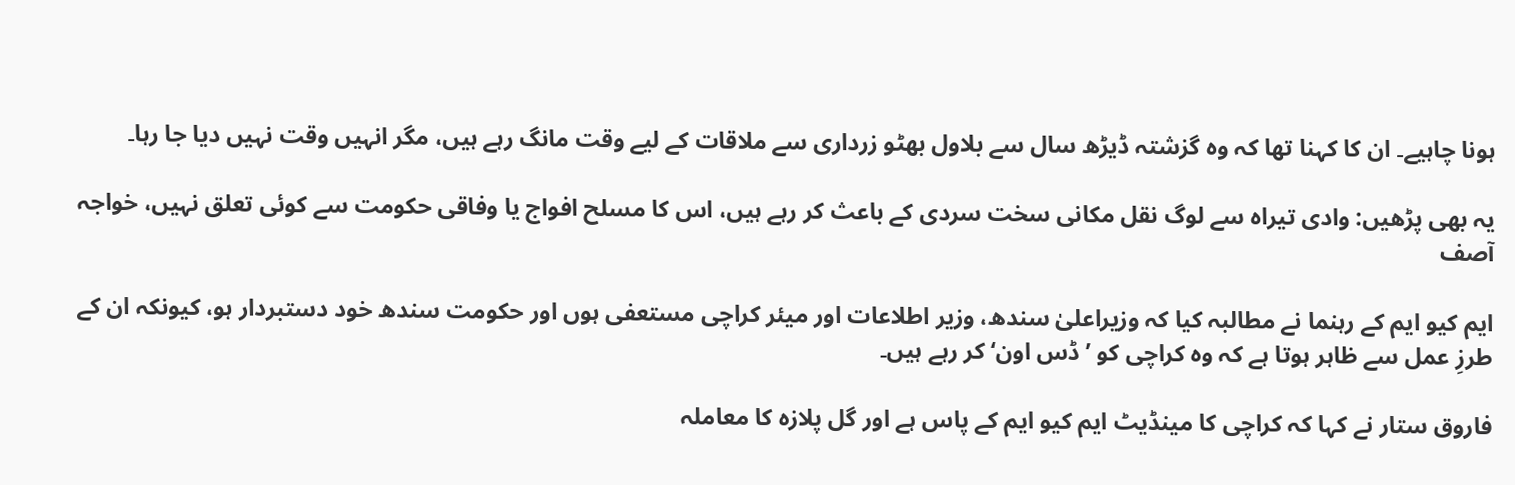ہونا چاہیے۔ ان کا کہنا تھا کہ وہ گزشتہ ڈیڑھ سال سے بلاول بھٹو زرداری سے ملاقات کے لیے وقت مانگ رہے ہیں، مگر انہیں وقت نہیں دیا جا رہا۔

یہ بھی پڑھیں: وادی تیراہ سے لوگ نقل مکانی سخت سردی کے باعث کر رہے ہیں، اس کا مسلح افواج یا وفاقی حکومت سے کوئی تعلق نہیں، خواجہ آصف

ایم کیو ایم کے رہنما نے مطالبہ کیا کہ وزیراعلیٰ سندھ، وزیر اطلاعات اور میئر کراچی مستعفی ہوں اور حکومت سندھ خود دستبردار ہو، کیونکہ ان کے طرزِ عمل سے ظاہر ہوتا ہے کہ وہ کراچی کو ’ڈس اون‘ کر رہے ہیں۔

فاروق ستار نے کہا کہ کراچی کا مینڈیٹ ایم کیو ایم کے پاس ہے اور گل پلازہ کا معاملہ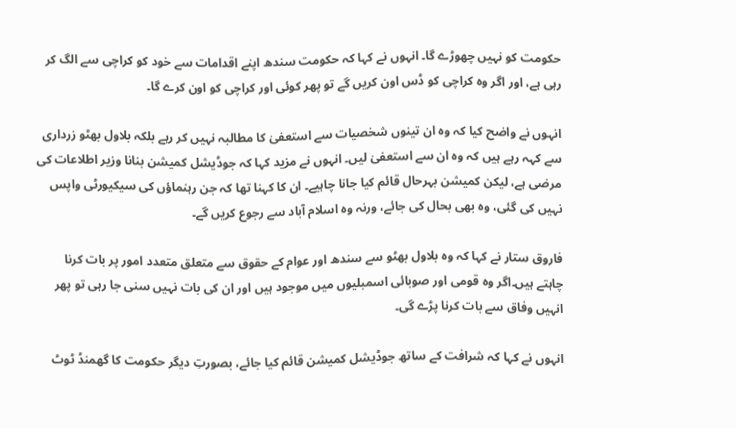حکومت کو نہیں چھوڑے گا۔ انہوں نے کہا کہ حکومت سندھ اپنے اقدامات سے خود کو کراچی سے الگ کر رہی ہے، اور اگر وہ کراچی کو ڈس اون کریں گے تو پھر کوئی اور کراچی کو اون کرے گا۔

انہوں نے واضح کیا کہ وہ ان تینوں شخصیات سے استعفیٰ کا مطالبہ نہیں کر رہے بلکہ بلاول بھٹو زرداری سے کہہ رہے ہیں کہ وہ ان سے استعفیٰ لیں۔ انہوں نے مزید کہا کہ جوڈیشل کمیشن بنانا وزیر اطلاعات کی مرضی ہے، لیکن کمیشن بہرحال قائم کیا جانا چاہیے۔ ان کا کہنا تھا کہ جن رہنماؤں کی سیکیورٹی واپس نہیں کی گئی، وہ بھی بحال کی جائے، ورنہ وہ اسلام آباد سے رجوع کریں گے۔

فاروق ستار نے کہا کہ وہ بلاول بھٹو سے سندھ اور عوام کے حقوق سے متعلق متعدد امور پر بات کرنا چاہتے ہیں۔اگر وہ قومی اور صوبائی اسمبلیوں میں موجود ہیں اور ان کی بات نہیں سنی جا رہی تو پھر انہیں وفاق سے بات کرنا پڑے گی۔

انہوں نے کہا کہ شرافت کے ساتھ جوڈیشل کمیشن قائم کیا جائے، بصورتِ دیگر حکومت کا گھمنڈ ٹوٹ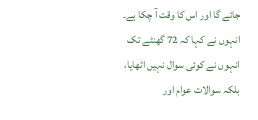جائے گا اور اس کا وقت آ چکا ہے۔ انہوں نے کہا کہ 72 گھنٹے تک انہوں نے کوئی سوال نہیں اٹھایا، بلکہ سوالات عوام اور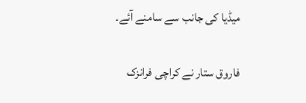میڈیا کی جانب سے سامنے آئے۔

فاروق ستار نے کراچی فرانزک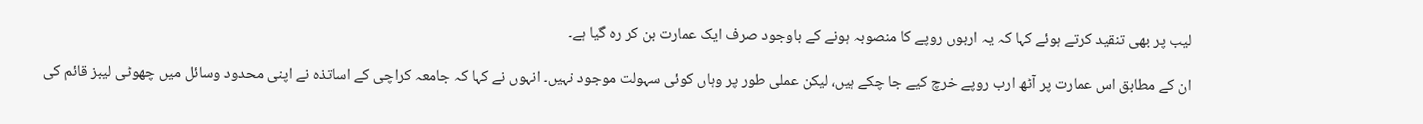لیب پر بھی تنقید کرتے ہوئے کہا کہ یہ اربوں روپے کا منصوبہ ہونے کے باوجود صرف ایک عمارت بن کر رہ گیا ہے۔

ان کے مطابق اس عمارت پر آٹھ ارب روپے خرچ کیے جا چکے ہیں، لیکن عملی طور پر وہاں کوئی سہولت موجود نہیں۔ انہوں نے کہا کہ جامعہ کراچی کے اساتذہ نے اپنی محدود وسائل میں چھوٹی لیبز قائم کی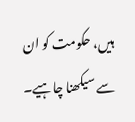ہیں، حکومت کو ان سے سیکھنا چاہیے۔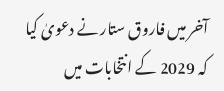آخر میں فاروق ستار نے دعویٰ کیا کہ 2029 کے انتخابات میں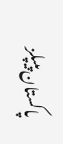پاکستان پیپلز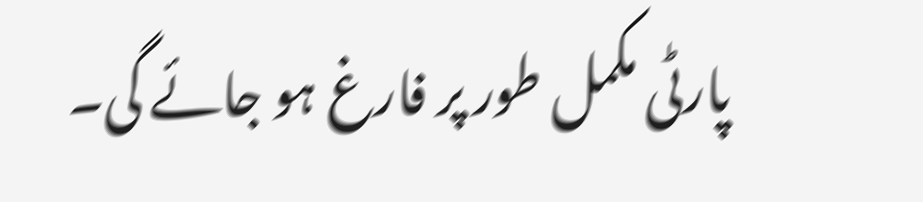پارٹی مکمل طور پر فارغ ہو جائے گی۔